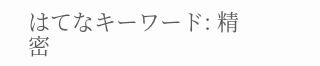はてなキーワード: 精密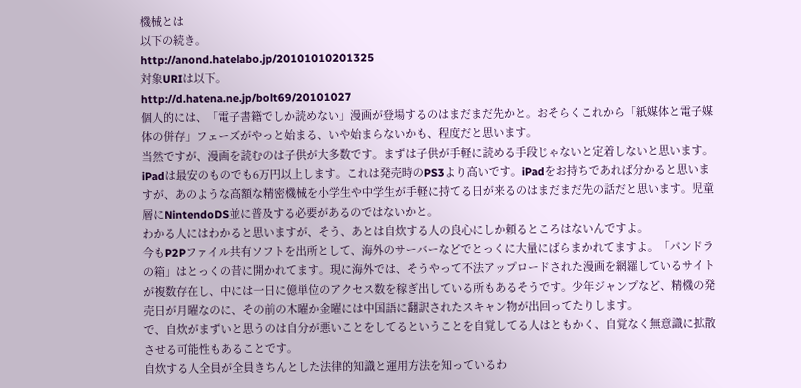機械とは
以下の続き。
http://anond.hatelabo.jp/20101010201325
対象URIは以下。
http://d.hatena.ne.jp/bolt69/20101027
個人的には、「電子書籍でしか読めない」漫画が登場するのはまだまだ先かと。おそらくこれから「紙媒体と電子媒体の併存」フェーズがやっと始まる、いや始まらないかも、程度だと思います。
当然ですが、漫画を読むのは子供が大多数です。まずは子供が手軽に読める手段じゃないと定着しないと思います。iPadは最安のものでも6万円以上します。これは発売時のPS3より高いです。iPadをお持ちであれば分かると思いますが、あのような高額な精密機械を小学生や中学生が手軽に持てる日が来るのはまだまだ先の話だと思います。児童層にNintendoDS並に普及する必要があるのではないかと。
わかる人にはわかると思いますが、そう、あとは自炊する人の良心にしか頼るところはないんですよ。
今もP2Pファイル共有ソフトを出所として、海外のサーバーなどでとっくに大量にばらまかれてますよ。「パンドラの箱」はとっくの昔に開かれてます。現に海外では、そうやって不法アップロードされた漫画を網羅しているサイトが複数存在し、中には一日に億単位のアクセス数を稼ぎ出している所もあるそうです。少年ジャンプなど、精機の発売日が月曜なのに、その前の木曜か金曜には中国語に翻訳されたスキャン物が出回ってたりします。
で、自炊がまずいと思うのは自分が悪いことをしてるということを自覚してる人はともかく、自覚なく無意識に拡散させる可能性もあることです。
自炊する人全員が全員きちんとした法律的知識と運用方法を知っているわ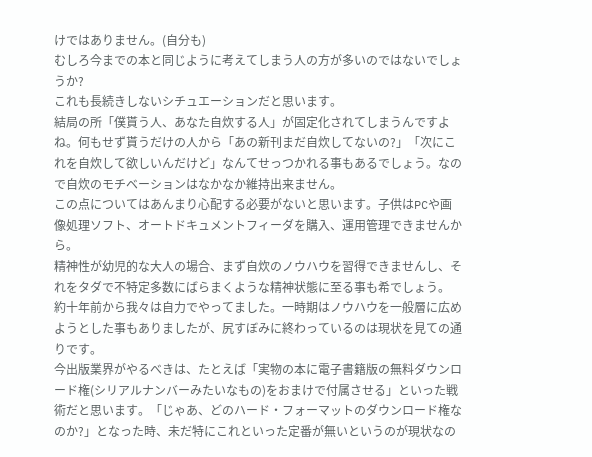けではありません。(自分も)
むしろ今までの本と同じように考えてしまう人の方が多いのではないでしょうか?
これも長続きしないシチュエーションだと思います。
結局の所「僕貰う人、あなた自炊する人」が固定化されてしまうんですよね。何もせず貰うだけの人から「あの新刊まだ自炊してないの?」「次にこれを自炊して欲しいんだけど」なんてせっつかれる事もあるでしょう。なので自炊のモチベーションはなかなか維持出来ません。
この点についてはあんまり心配する必要がないと思います。子供はPCや画像処理ソフト、オートドキュメントフィーダを購入、運用管理できませんから。
精神性が幼児的な大人の場合、まず自炊のノウハウを習得できませんし、それをタダで不特定多数にばらまくような精神状態に至る事も希でしょう。
約十年前から我々は自力でやってました。一時期はノウハウを一般層に広めようとした事もありましたが、尻すぼみに終わっているのは現状を見ての通りです。
今出版業界がやるべきは、たとえば「実物の本に電子書籍版の無料ダウンロード権(シリアルナンバーみたいなもの)をおまけで付属させる」といった戦術だと思います。「じゃあ、どのハード・フォーマットのダウンロード権なのか?」となった時、未だ特にこれといった定番が無いというのが現状なの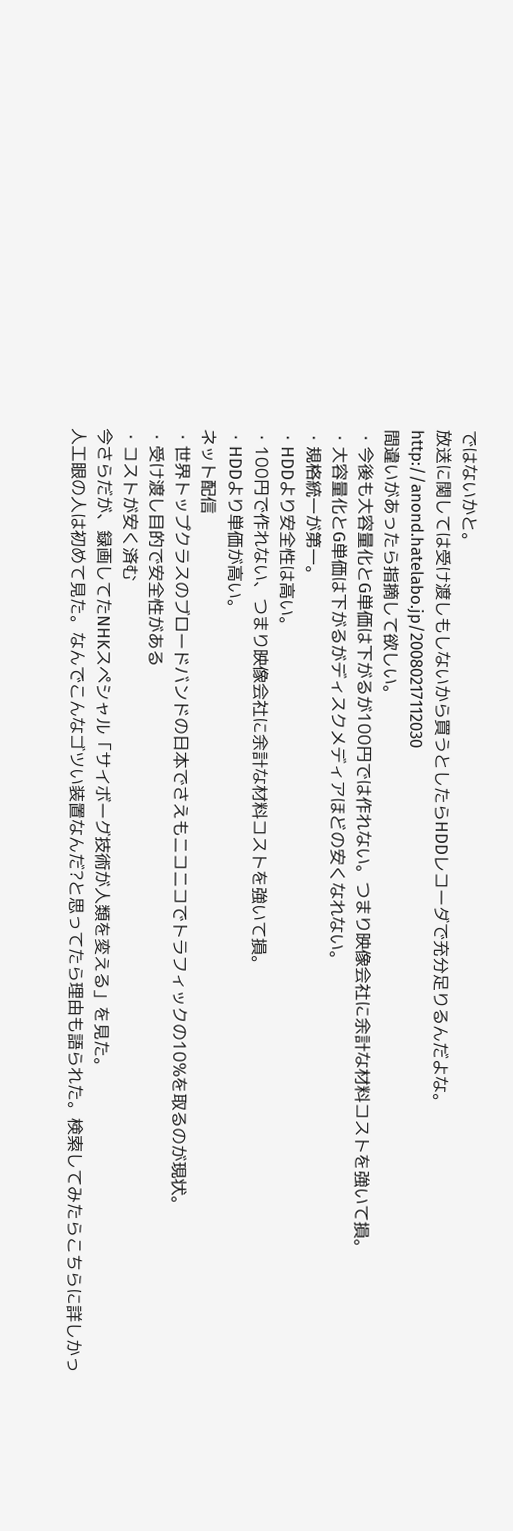ではないかと。
放送に関しては受け渡しもしないから買うとしたらHDDレコーダで充分足りるんだよな。
http://anond.hatelabo.jp/20080217112030
間違いがあったら指摘して欲しい。
・今後も大容量化とG単価は下がるが100円では作れない。つまり映像会社に余計な材料コストを強いて損。
・大容量化とG単価は下がるがディスクメディアほどの安くなれない。
・規格統一が第一。
・HDDより安全性は高い。
・100円で作れない、つまり映像会社に余計な材料コストを強いて損。
・HDDより単価が高い。
ネット配信
・世界トップクラスのブロードバンドの日本でさえもニコニコでトラフィックの10%を取るのが現状。
・受け渡し目的で安全性がある
・コストが安く済む
今さらだが、録画してたNHKスペシャル「サイボーグ技術が人類を変える」を見た。
人工眼の人は初めて見た。なんでこんなゴツい装置なんだ?と思ってたら理由も語られた。検索してみたらこちらに詳しかっ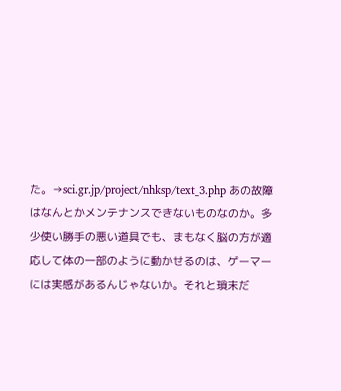た。→sci.gr.jp/project/nhksp/text_3.php あの故障はなんとかメンテナンスできないものなのか。多少使い勝手の悪い道具でも、まもなく脳の方が適応して体の一部のように動かせるのは、ゲーマーには実感があるんじゃないか。それと瑣末だ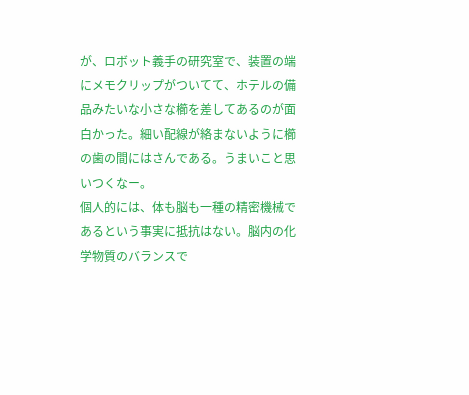が、ロボット義手の研究室で、装置の端にメモクリップがついてて、ホテルの備品みたいな小さな櫛を差してあるのが面白かった。細い配線が絡まないように櫛の歯の間にはさんである。うまいこと思いつくなー。
個人的には、体も脳も一種の精密機械であるという事実に抵抗はない。脳内の化学物質のバランスで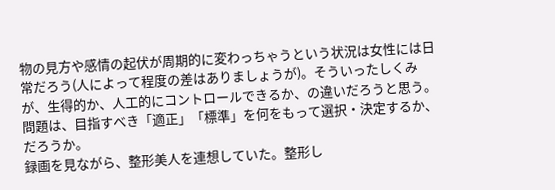物の見方や感情の起伏が周期的に変わっちゃうという状況は女性には日常だろう(人によって程度の差はありましょうが)。そういったしくみが、生得的か、人工的にコントロールできるか、の違いだろうと思う。
問題は、目指すべき「適正」「標準」を何をもって選択・決定するか、だろうか。
録画を見ながら、整形美人を連想していた。整形し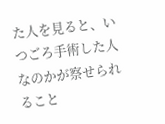た人を見ると、いつごろ手術した人なのかが察せられること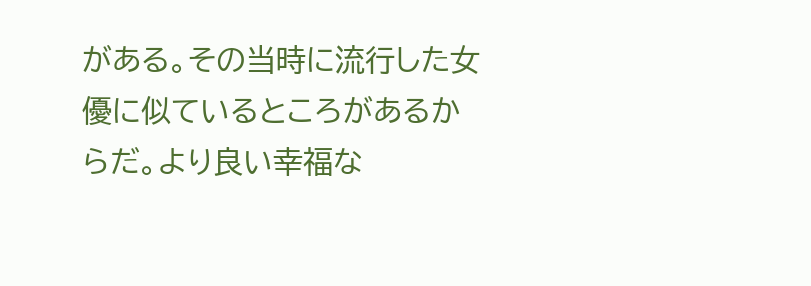がある。その当時に流行した女優に似ているところがあるからだ。より良い幸福な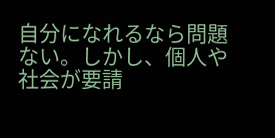自分になれるなら問題ない。しかし、個人や社会が要請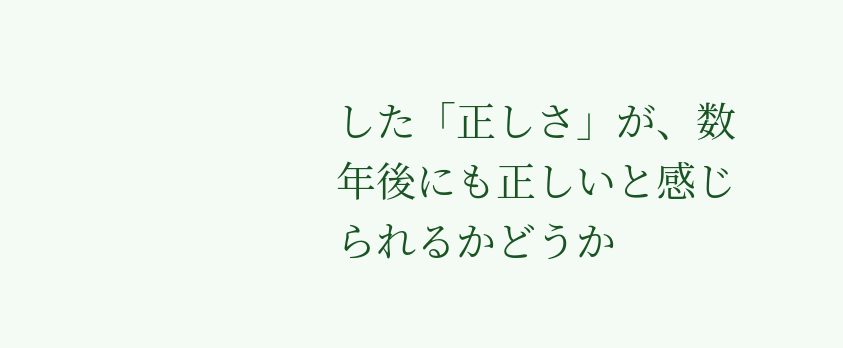した「正しさ」が、数年後にも正しいと感じられるかどうか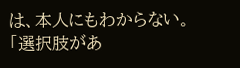は、本人にもわからない。「選択肢があ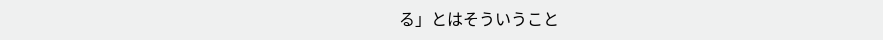る」とはそういうこと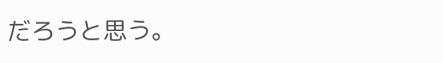だろうと思う。